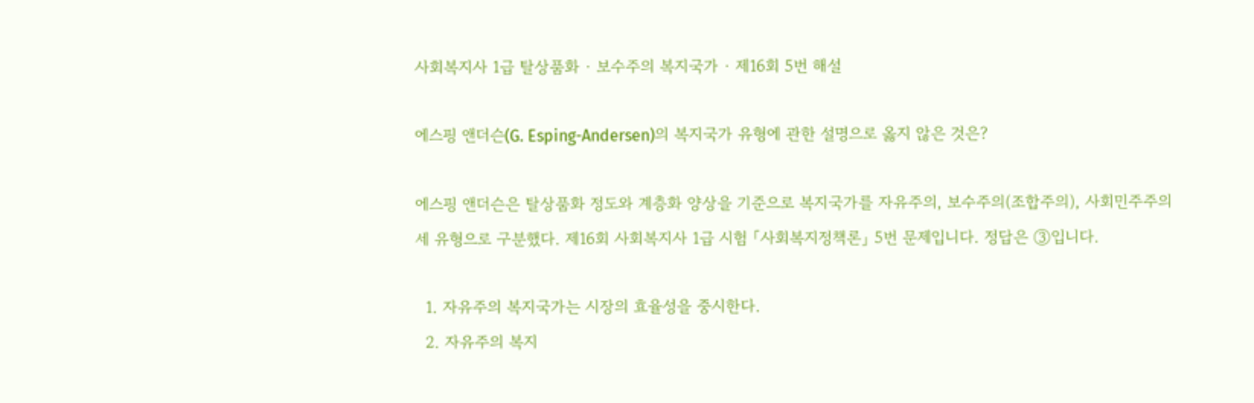사회복지사 1급 탈상품화 · 보수주의 복지국가 · 제16회 5번 해설

에스핑 앤더슨(G. Esping-Andersen)의 복지국가 유형에 관한 설명으로 옳지 않은 것은?

에스핑 앤더슨은 탈상품화 정도와 계층화 양상을 기준으로 복지국가를 자유주의, 보수주의(조합주의), 사회민주주의 세 유형으로 구분했다. 제16회 사회복지사 1급 시험 「사회복지정책론」 5번 문제입니다. 정답은 ③입니다.

  1. 자유주의 복지국가는 시장의 효율성을 중시한다.
  2. 자유주의 복지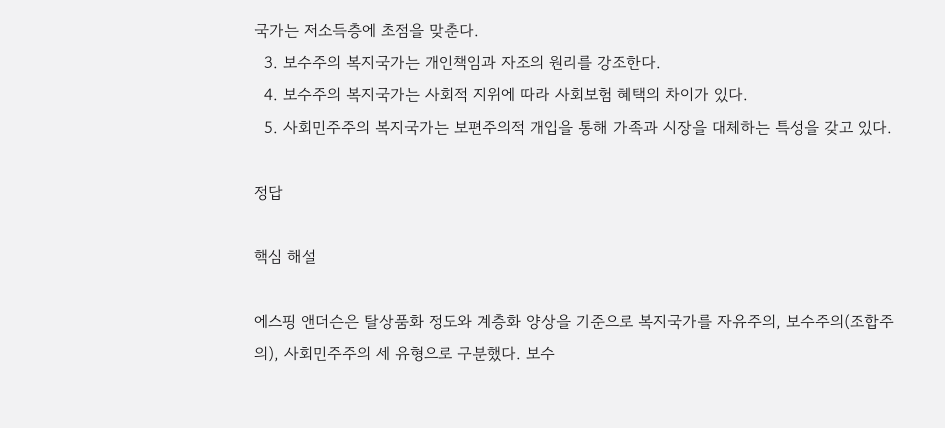국가는 저소득층에 초점을 맞춘다.
  3. 보수주의 복지국가는 개인책임과 자조의 원리를 강조한다.
  4. 보수주의 복지국가는 사회적 지위에 따라 사회보험 혜택의 차이가 있다.
  5. 사회민주주의 복지국가는 보편주의적 개입을 통해 가족과 시장을 대체하는 특성을 갖고 있다.

정답

핵심 해설

에스핑 앤더슨은 탈상품화 정도와 계층화 양상을 기준으로 복지국가를 자유주의, 보수주의(조합주의), 사회민주주의 세 유형으로 구분했다. 보수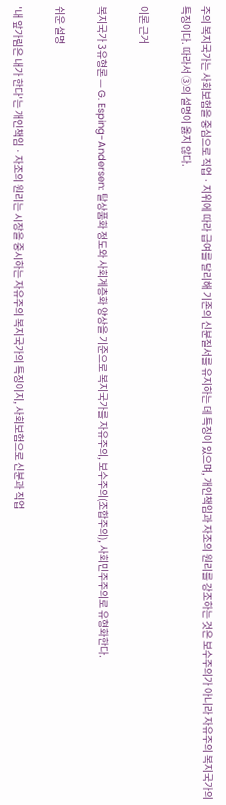주의 복지국가는 사회보험을 중심으로 직업ㆍ지위에 따라 급여를 달리해 기존의 신분질서를 유지하는 데 특징이 있으며, 개인책임과 자조의 원리를 강조하는 것은 보수주의가 아니라 자유주의 복지국가의 특징이다. 따라서 ③의 설명이 옳지 않다.

이론 근거

복지국가 3유형론 — G. Esping-Andersen: 탈상품화 정도와 사회계층화 양상을 기준으로 복지국가를 자유주의, 보수주의(조합주의), 사회민주주의로 유형화한다.

쉬운 설명

'내 앞가림은 내가 한다'는 개인책임ㆍ자조의 원리는 시장을 중시하는 자유주의 복지국가의 특징이지, 사회보험으로 신분과 직업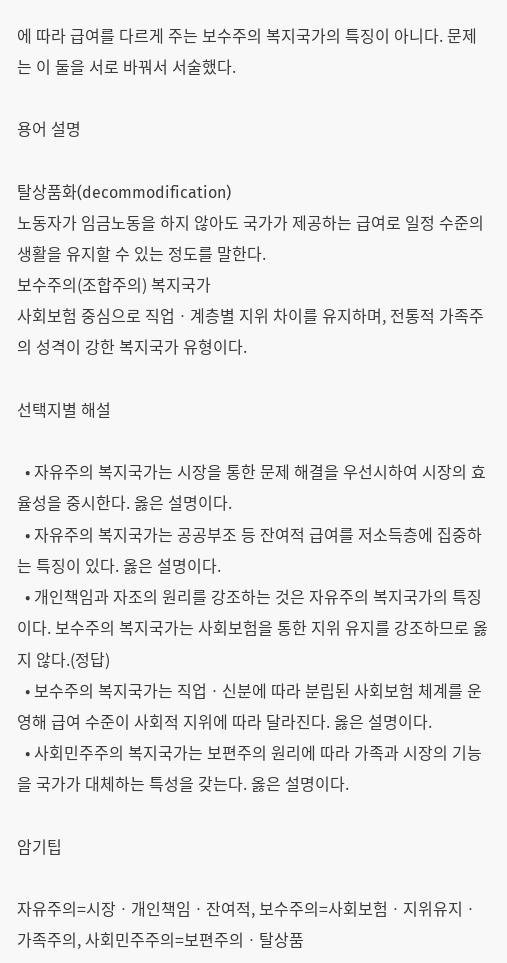에 따라 급여를 다르게 주는 보수주의 복지국가의 특징이 아니다. 문제는 이 둘을 서로 바꿔서 서술했다.

용어 설명

탈상품화(decommodification)
노동자가 임금노동을 하지 않아도 국가가 제공하는 급여로 일정 수준의 생활을 유지할 수 있는 정도를 말한다.
보수주의(조합주의) 복지국가
사회보험 중심으로 직업ㆍ계층별 지위 차이를 유지하며, 전통적 가족주의 성격이 강한 복지국가 유형이다.

선택지별 해설

  • 자유주의 복지국가는 시장을 통한 문제 해결을 우선시하여 시장의 효율성을 중시한다. 옳은 설명이다.
  • 자유주의 복지국가는 공공부조 등 잔여적 급여를 저소득층에 집중하는 특징이 있다. 옳은 설명이다.
  • 개인책임과 자조의 원리를 강조하는 것은 자유주의 복지국가의 특징이다. 보수주의 복지국가는 사회보험을 통한 지위 유지를 강조하므로 옳지 않다.(정답)
  • 보수주의 복지국가는 직업ㆍ신분에 따라 분립된 사회보험 체계를 운영해 급여 수준이 사회적 지위에 따라 달라진다. 옳은 설명이다.
  • 사회민주주의 복지국가는 보편주의 원리에 따라 가족과 시장의 기능을 국가가 대체하는 특성을 갖는다. 옳은 설명이다.

암기팁

자유주의=시장ㆍ개인책임ㆍ잔여적, 보수주의=사회보험ㆍ지위유지ㆍ가족주의, 사회민주주의=보편주의ㆍ탈상품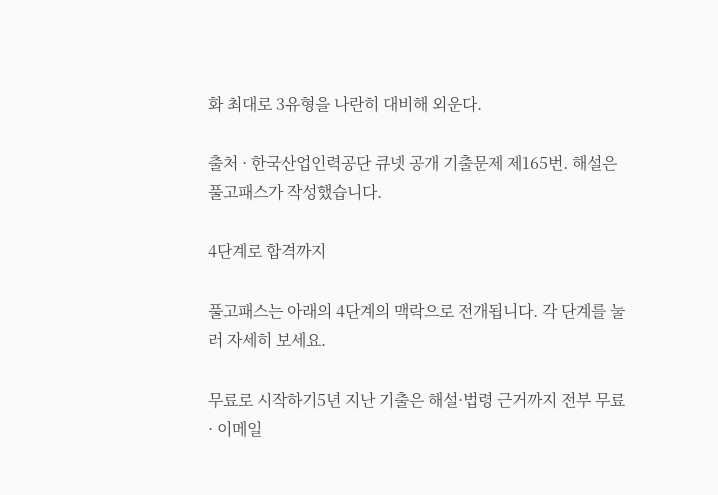화 최대로 3유형을 나란히 대비해 외운다.

출처 · 한국산업인력공단 큐넷 공개 기출문제 제165번. 해설은 풀고패스가 작성했습니다.

4단계로 합격까지

풀고패스는 아래의 4단계의 맥락으로 전개됩니다. 각 단계를 눌러 자세히 보세요.

무료로 시작하기5년 지난 기출은 해설·법령 근거까지 전부 무료 · 이메일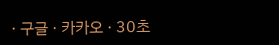· 구글 · 카카오 · 30초